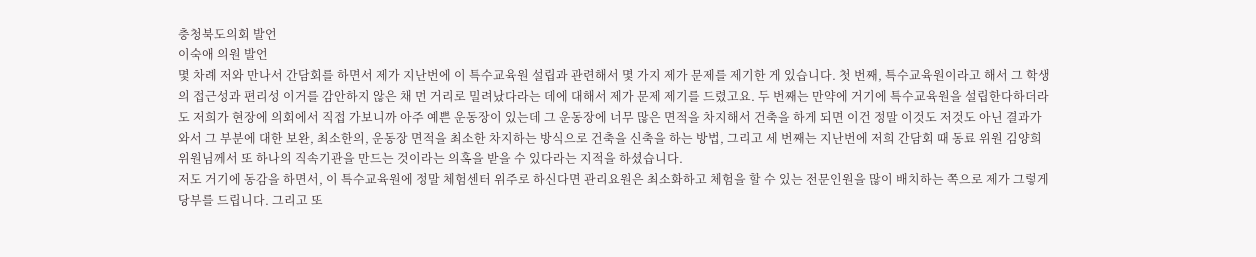충청북도의회 발언
이숙애 의원 발언
몇 차례 저와 만나서 간담회를 하면서 제가 지난번에 이 특수교육원 설립과 관련해서 몇 가지 제가 문제를 제기한 게 있습니다. 첫 번째, 특수교육원이라고 해서 그 학생의 접근성과 편리성 이거를 감안하지 않은 채 먼 거리로 밀려났다라는 데에 대해서 제가 문제 제기를 드렸고요. 두 번째는 만약에 거기에 특수교육원을 설립한다하더라도 저희가 현장에 의회에서 직접 가보니까 아주 예쁜 운동장이 있는데 그 운동장에 너무 많은 면적을 차지해서 건축을 하게 되면 이건 정말 이것도 저것도 아닌 결과가 와서 그 부분에 대한 보완, 최소한의, 운동장 면적을 최소한 차지하는 방식으로 건축을 신축을 하는 방법, 그리고 세 번째는 지난번에 저희 간담회 때 동료 위원 김양희 위원님께서 또 하나의 직속기관을 만드는 것이라는 의혹을 받을 수 있다라는 지적을 하셨습니다.
저도 거기에 동감을 하면서, 이 특수교육원에 정말 체험센터 위주로 하신다면 관리요원은 최소화하고 체험을 할 수 있는 전문인원을 많이 배치하는 쪽으로 제가 그렇게 당부를 드립니다. 그리고 또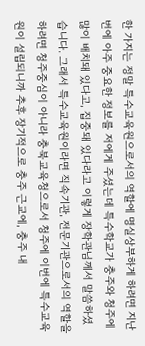한 가지는 정말 특수교육원으로서의 역할에 명실상부하게 하려면 지난번에 아주 중요한 정보를 저에게 주셨는데 특수학교가 충주와 청주에 많이 배치돼 있다고, 집중돼 있다라고 이렇게 장학관님께서 말씀하셨습니다. 그래서 특수교육원이라면 직속기관, 전문기관으로서의 역할을 하려면 청주중심이 아니라 충북교육청으로서 청주에 이번에 특수교육원이 설립되니까 추후 장기적으로 충주 근교에, 충주 내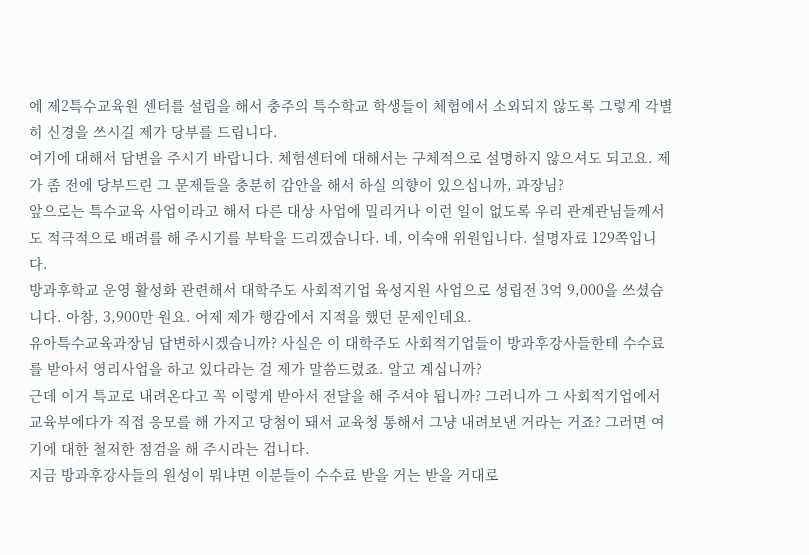에 제2특수교육원 센터를 설립을 해서 충주의 특수학교 학생들이 체험에서 소외되지 않도록 그렇게 각별히 신경을 쓰시길 제가 당부를 드립니다.
여기에 대해서 답변을 주시기 바랍니다. 체험센터에 대해서는 구체적으로 설명하지 않으셔도 되고요. 제가 좀 전에 당부드린 그 문제들을 충분히 감안을 해서 하실 의향이 있으십니까, 과장님?
앞으로는 특수교육 사업이라고 해서 다른 대상 사업에 밀리거나 이런 일이 없도록 우리 관계관님들께서도 적극적으로 배려를 해 주시기를 부탁을 드리겠습니다. 네, 이숙애 위원입니다. 설명자료 129쪽입니다.
방과후학교 운영 활성화 관련해서 대학주도 사회적기업 육성지원 사업으로 성립전 3억 9,000을 쓰셨습니다. 아참, 3,900만 원요. 어제 제가 행감에서 지적을 했던 문제인데요.
유아특수교육과장님 답변하시겠습니까? 사실은 이 대학주도 사회적기업들이 방과후강사들한테 수수료를 받아서 영리사업을 하고 있다라는 걸 제가 말씀드렸죠. 알고 계십니까?
근데 이거 특교로 내려온다고 꼭 이렇게 받아서 전달을 해 주셔야 됩니까? 그러니까 그 사회적기업에서 교육부에다가 직접 응모를 해 가지고 당첨이 돼서 교육청 통해서 그냥 내려보낸 거라는 거죠? 그러면 여기에 대한 철저한 점검을 해 주시라는 겁니다.
지금 방과후강사들의 원성이 뭐냐면 이분들이 수수료 받을 거는 받을 거대로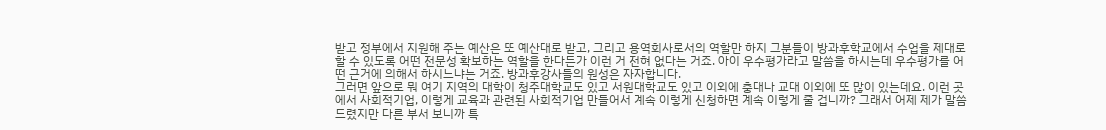받고 정부에서 지원해 주는 예산은 또 예산대로 받고, 그리고 용역회사로서의 역할만 하지 그분들이 방과후학교에서 수업을 제대로 할 수 있도록 어떤 전문성 확보하는 역할을 한다든가 이런 거 전혀 없다는 거죠. 아이 우수평가라고 말씀을 하시는데 우수평가를 어떤 근거에 의해서 하시느냐는 거죠. 방과후강사들의 원성은 자자합니다.
그러면 앞으로 뭐 여기 지역의 대학이 청주대학교도 있고 서원대학교도 있고 이외에 충대나 교대 이외에 또 많이 있는데요. 이런 곳에서 사회적기업, 이렇게 교육과 관련된 사회적기업 만들어서 계속 이렇게 신청하면 계속 이렇게 줄 겁니까? 그래서 어제 제가 말씀드렸지만 다른 부서 보니까 특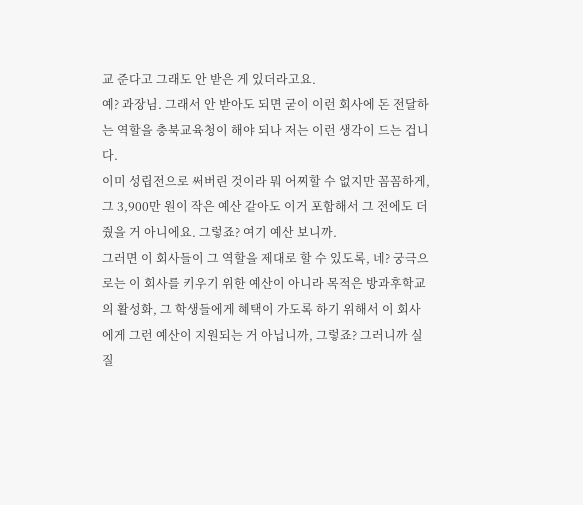교 준다고 그래도 안 받은 게 있더라고요.
예? 과장님. 그래서 안 받아도 되면 굳이 이런 회사에 돈 전달하는 역할을 충북교육청이 해야 되나 저는 이런 생각이 드는 겁니다.
이미 성립전으로 써버린 것이라 뭐 어찌할 수 없지만 꼼꼼하게, 그 3,900만 원이 작은 예산 같아도 이거 포함해서 그 전에도 더 줬을 거 아니에요. 그렇죠? 여기 예산 보니까.
그러면 이 회사들이 그 역할을 제대로 할 수 있도록, 네? 궁극으로는 이 회사를 키우기 위한 예산이 아니라 목적은 방과후학교의 활성화, 그 학생들에게 혜택이 가도록 하기 위해서 이 회사에게 그런 예산이 지원되는 거 아닙니까, 그렇죠? 그러니까 실질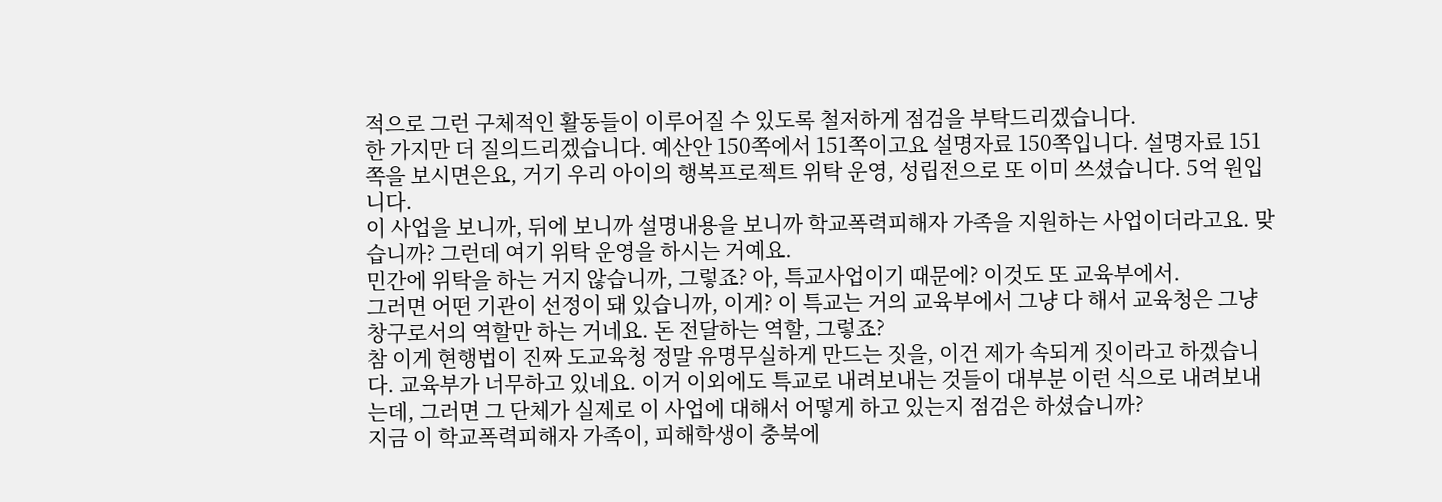적으로 그런 구체적인 활동들이 이루어질 수 있도록 철저하게 점검을 부탁드리겠습니다.
한 가지만 더 질의드리겠습니다. 예산안 150쪽에서 151쪽이고요 설명자료 150쪽입니다. 설명자료 151쪽을 보시면은요, 거기 우리 아이의 행복프로젝트 위탁 운영, 성립전으로 또 이미 쓰셨습니다. 5억 원입니다.
이 사업을 보니까, 뒤에 보니까 설명내용을 보니까 학교폭력피해자 가족을 지원하는 사업이더라고요. 맞습니까? 그런데 여기 위탁 운영을 하시는 거예요.
민간에 위탁을 하는 거지 않습니까, 그렇죠? 아, 특교사업이기 때문에? 이것도 또 교육부에서.
그러면 어떤 기관이 선정이 돼 있습니까, 이게? 이 특교는 거의 교육부에서 그냥 다 해서 교육청은 그냥 창구로서의 역할만 하는 거네요. 돈 전달하는 역할, 그렇죠?
참 이게 현행법이 진짜 도교육청 정말 유명무실하게 만드는 짓을, 이건 제가 속되게 짓이라고 하겠습니다. 교육부가 너무하고 있네요. 이거 이외에도 특교로 내려보내는 것들이 대부분 이런 식으로 내려보내는데, 그러면 그 단체가 실제로 이 사업에 대해서 어떻게 하고 있는지 점검은 하셨습니까?
지금 이 학교폭력피해자 가족이, 피해학생이 충북에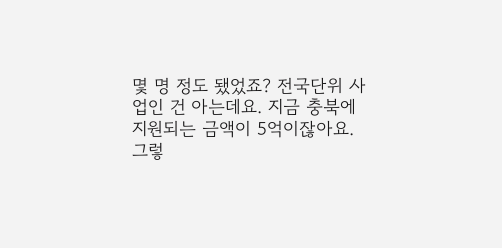몇 명 정도 됐었죠? 전국단위 사업인 건 아는데요. 지금 충북에 지원되는 금액이 5억이잖아요.
그렇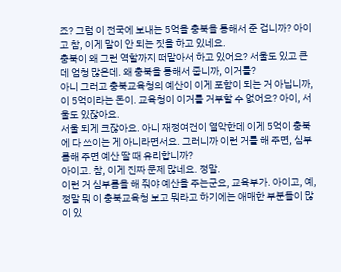죠? 그럼 이 전국에 보내는 5억을 충북을 통해서 준 겁니까? 아이고 참, 이게 말이 안 되는 짓을 하고 있네요.
충북이 왜 그런 역할까지 떠맡아서 하고 있어요? 서울도 있고 큰 데 엄청 많은데. 왜 충북을 통해서 줍니까, 이거를?
아니 그러고 충북교육청의 예산이 이게 포함이 되는 거 아닙니까, 이 5억이라는 돈이. 교육청이 이거를 거부할 수 없어요? 아이, 서울도 있잖아요.
서울 되게 크잖아요. 아니 재정여건이 열악한데 이게 5억이 충북에 다 쓰이는 게 아니라면서요. 그러니까 이런 거를 해 주면, 심부름해 주면 예산 딸 때 유리합니까?
아이고. 참, 이게 진짜 문제 많네요. 정말.
이런 거 심부름을 해 줘야 예산을 주는군요, 교육부가. 아이고, 예, 정말 뭐 이 충북교육청 보고 뭐라고 하기에는 애매한 부분들이 많이 있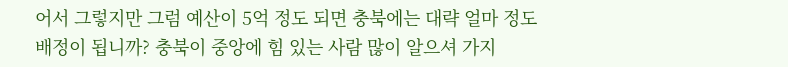어서 그렇지만 그럼 예산이 5억 정도 되면 충북에는 대략 얼마 정도 배정이 됩니까? 충북이 중앙에 힘 있는 사람 많이 알으셔 가지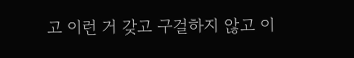고 이런 거 갖고 구걸하지 않고 이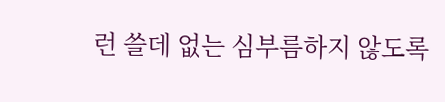런 쓸데 없는 심부름하지 않도록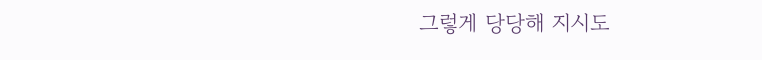그렇게 당당해 지시도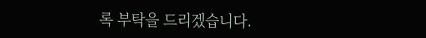록 부탁을 드리겠습니다.